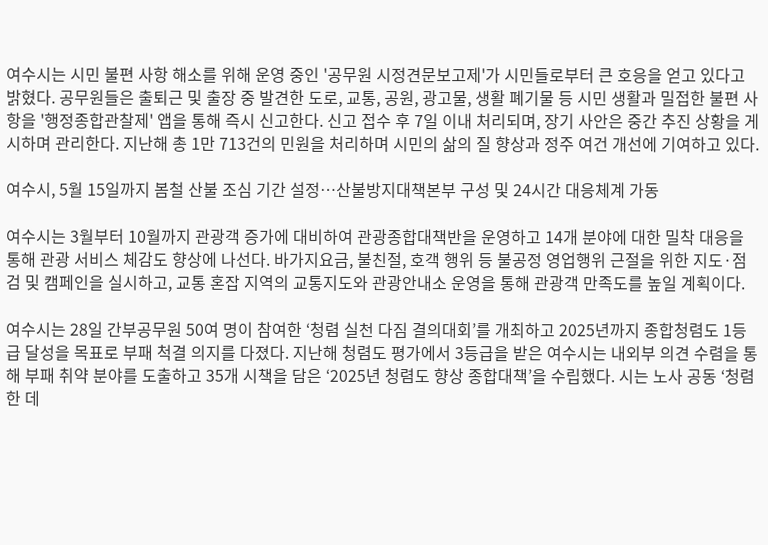여수시는 시민 불편 사항 해소를 위해 운영 중인 '공무원 시정견문보고제'가 시민들로부터 큰 호응을 얻고 있다고 밝혔다. 공무원들은 출퇴근 및 출장 중 발견한 도로, 교통, 공원, 광고물, 생활 폐기물 등 시민 생활과 밀접한 불편 사항을 '행정종합관찰제' 앱을 통해 즉시 신고한다. 신고 접수 후 7일 이내 처리되며, 장기 사안은 중간 추진 상황을 게시하며 관리한다. 지난해 총 1만 713건의 민원을 처리하며 시민의 삶의 질 향상과 정주 여건 개선에 기여하고 있다.

여수시, 5월 15일까지 봄철 산불 조심 기간 설정…산불방지대책본부 구성 및 24시간 대응체계 가동

여수시는 3월부터 10월까지 관광객 증가에 대비하여 관광종합대책반을 운영하고 14개 분야에 대한 밀착 대응을 통해 관광 서비스 체감도 향상에 나선다. 바가지요금, 불친절, 호객 행위 등 불공정 영업행위 근절을 위한 지도·점검 및 캠페인을 실시하고, 교통 혼잡 지역의 교통지도와 관광안내소 운영을 통해 관광객 만족도를 높일 계획이다.

여수시는 28일 간부공무원 50여 명이 참여한 ‘청렴 실천 다짐 결의대회’를 개최하고 2025년까지 종합청렴도 1등급 달성을 목표로 부패 척결 의지를 다졌다. 지난해 청렴도 평가에서 3등급을 받은 여수시는 내외부 의견 수렴을 통해 부패 취약 분야를 도출하고 35개 시책을 담은 ‘2025년 청렴도 향상 종합대책’을 수립했다. 시는 노사 공동 ‘청렴한 데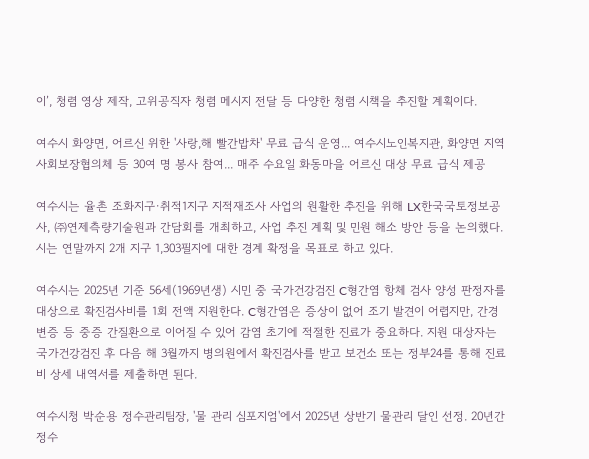이’, 청렴 영상 제작, 고위공직자 청렴 메시지 전달 등 다양한 청렴 시책을 추진할 계획이다.

여수시 화양면, 어르신 위한 '사랑,해 빨간밥차' 무료 급식 운영... 여수시노인복지관, 화양면 지역사회보장협의체 등 30여 명 봉사 참여... 매주 수요일 화동마을 어르신 대상 무료 급식 제공

여수시는 율촌 조화지구·취적1지구 지적재조사 사업의 원활한 추진을 위해 LX한국국토정보공사, ㈜연제측량기술원과 간담회를 개최하고, 사업 추진 계획 및 민원 해소 방안 등을 논의했다. 시는 연말까지 2개 지구 1,303필지에 대한 경계 확정을 목표로 하고 있다.

여수시는 2025년 기준 56세(1969년생) 시민 중 국가건강검진 C형간염 항체 검사 양성 판정자를 대상으로 확진검사비를 1회 전액 지원한다. C형간염은 증상이 없어 조기 발견이 어렵지만, 간경변증 등 중증 간질환으로 이어질 수 있어 감염 초기에 적절한 진료가 중요하다. 지원 대상자는 국가건강검진 후 다음 해 3월까지 병의원에서 확진검사를 받고 보건소 또는 정부24를 통해 진료비 상세 내역서를 제출하면 된다.

여수시청 박순용 정수관리팀장, '물 관리 심포지엄'에서 2025년 상반기 물관리 달인 선정. 20년간 정수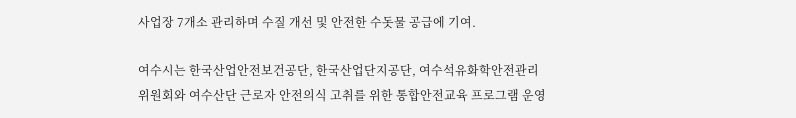사업장 7개소 관리하며 수질 개선 및 안전한 수돗물 공급에 기여.

여수시는 한국산업안전보건공단, 한국산업단지공단, 여수석유화학안전관리위원회와 여수산단 근로자 안전의식 고취를 위한 통합안전교육 프로그램 운영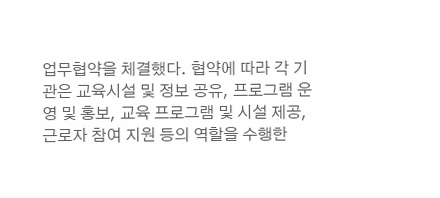업무협약을 체결했다. 협약에 따라 각 기관은 교육시설 및 정보 공유, 프로그램 운영 및 홍보, 교육 프로그램 및 시설 제공, 근로자 참여 지원 등의 역할을 수행한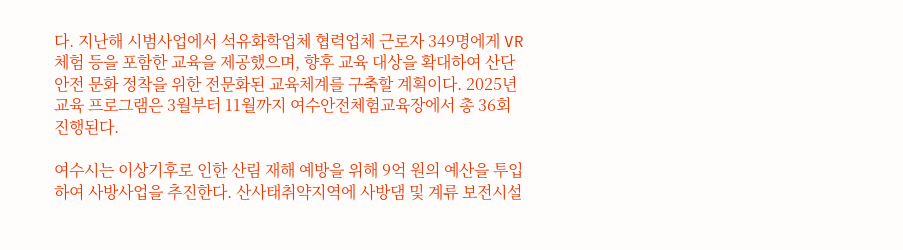다. 지난해 시범사업에서 석유화학업체 협력업체 근로자 349명에게 VR 체험 등을 포함한 교육을 제공했으며, 향후 교육 대상을 확대하여 산단 안전 문화 정착을 위한 전문화된 교육체계를 구축할 계획이다. 2025년 교육 프로그램은 3월부터 11월까지 여수안전체험교육장에서 총 36회 진행된다.

여수시는 이상기후로 인한 산림 재해 예방을 위해 9억 원의 예산을 투입하여 사방사업을 추진한다. 산사태취약지역에 사방댐 및 계류 보전시설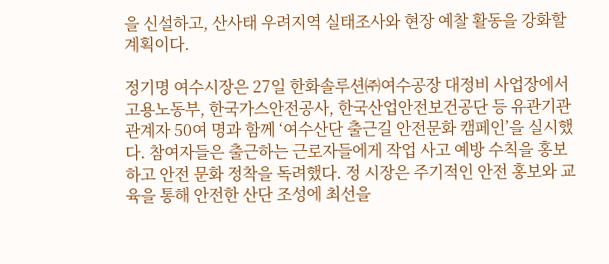을 신설하고, 산사태 우려지역 실태조사와 현장 예찰 활동을 강화할 계획이다.

정기명 여수시장은 27일 한화솔루션㈜여수공장 대정비 사업장에서 고용노동부, 한국가스안전공사, 한국산업안전보건공단 등 유관기관 관계자 50여 명과 함께 ‘여수산단 출근길 안전문화 캠페인’을 실시했다. 참여자들은 출근하는 근로자들에게 작업 사고 예방 수칙을 홍보하고 안전 문화 정착을 독려했다. 정 시장은 주기적인 안전 홍보와 교육을 통해 안전한 산단 조성에 최선을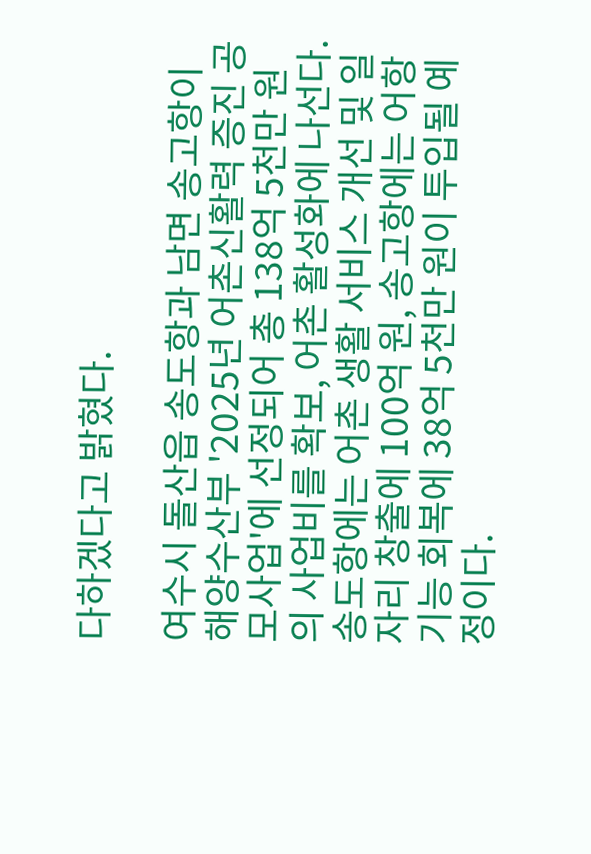다하겠다고 밝혔다.

여수시 돌산읍 송도항과 남면 송고항이 해양수산부 '2025년 어촌신활력 증진 공모사업'에 선정되어 총 138억 5천만 원의 사업비를 확보, 어촌 활성화에 나선다. 송도항에는 어촌 생활 서비스 개선 및 일자리 창출에 100억 원, 송고항에는 어항 기능 회복에 38억 5천만 원이 투입될 예정이다.